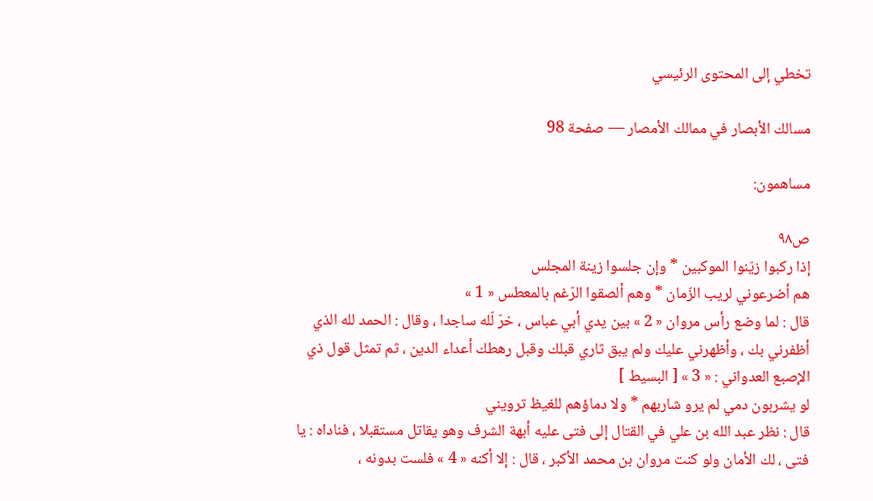تخطي إلى المحتوى الرئيسي

مسالك الأبصار في ممالك الأمصار — صفحة 98

مساهمون:

ص٩٨
إذا ركبوا زيّنوا الموكبين * وإن جلسوا زينة المجلس
هم أضرعوني لريب الزّمان * وهم ألصقوا الرّغم بالمعطس « 1 »
قال : لما وضع رأس مروان « 2 » بين يدي أبي عباس ، خرّ لّله ساجدا ، وقال : الحمد لله الذي أظفرني بك ، وأظهرني عليك ولم يبق ثاري قبلك وقبل رهطك أعداء الدين ، ثم تمثل قول ذي الإصبع العدواني : « 3 » [ البسيط ]
لو يشربون دمي لم يرو شاربهم * ولا دماؤهم للغيظ ترويني
قال : نظر عبد الله بن علي في القتال إلى فتى عليه أبهة الشرف وهو يقاتل مستقبلا ، فناداه : يا فتى ، لك الأمان ولو كنت مروان بن محمد الأكبر ، قال : إلا أكنه « 4 » فلست بدونه ،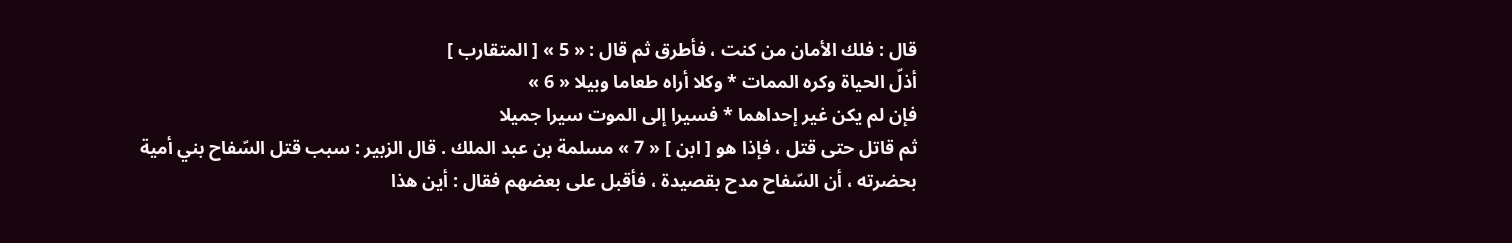قال : فلك الأمان من كنت ، فأطرق ثم قال : « 5 » [ المتقارب ]
أذلّ الحياة وكره الممات * وكلا أراه طعاما وبيلا « 6 »
فإن لم يكن غير إحداهما * فسيرا إلى الموت سيرا جميلا
ثم قاتل حتى قتل ، فإذا هو [ ابن ] « 7 » مسلمة بن عبد الملك . قال الزبير : سبب قتل السّفاح بني أمية بحضرته ، أن السّفاح مدح بقصيدة ، فأقبل على بعضهم فقال : أين هذا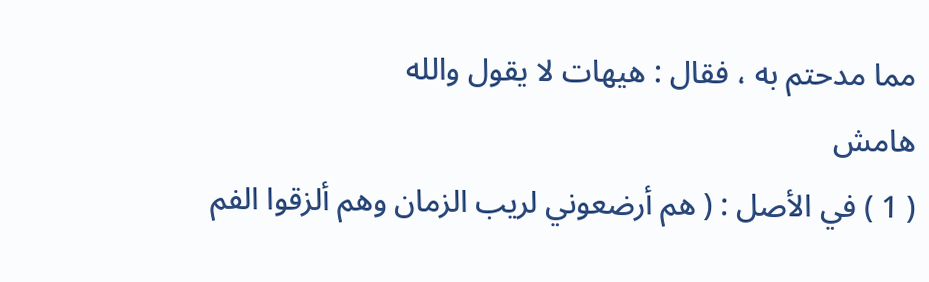مما مدحتم به ، فقال : هيهات لا يقول والله
هامش
( 1 ) في الأصل : ( هم أرضعوني لريب الزمان وهم ألزقوا الفم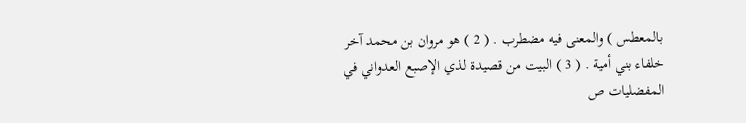بالمعطس ) والمعنى فيه مضطرب . ( 2 ) هو مروان بن محمد آخر خلفاء بني أمية . ( 3 ) البيت من قصيدة لذي الإصبع العدواني في المفضليات ص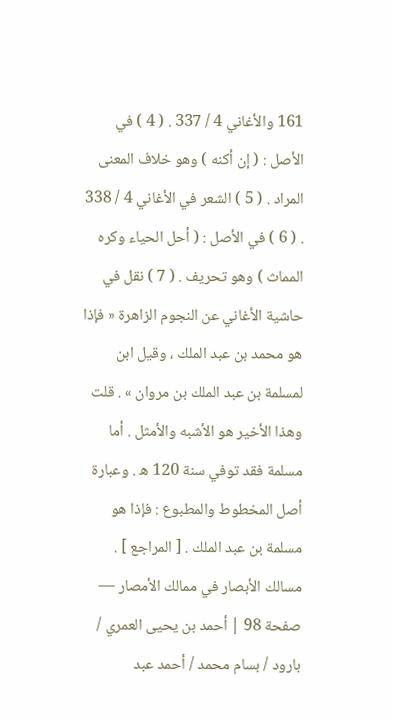161 والأغاني 4 / 337 . ( 4 ) في الأصل : ( إن أكنه ) وهو خلاف المعنى المراد . ( 5 ) الشعر في الأغاني 4 / 338 . ( 6 ) في الأصل : ( أحل الحياء وكره المماث ) وهو تحريف . ( 7 ) نقل في حاشية الأغاني عن النجوم الزاهرة « فإذا هو محمد بن عبد الملك ، وقيل ابن لمسلمة بن عبد الملك بن مروان » . قلت وهذا الأخير هو الأشبه والأمثل . أما مسلمة فقد توفي سنة 120 ه . وعبارة أصل المخطوط والمطبوع : فإذا هو مسلمة بن عبد الملك . [ المراجع ] .
مسالك الأبصار في ممالك الأمصار — صفحة 98 | أحمد بن يحيى العمري / بارود / بسام محمد / أحمد عبد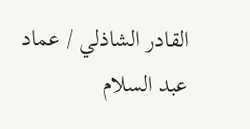القادر الشاذلي / عماد عبد السلام